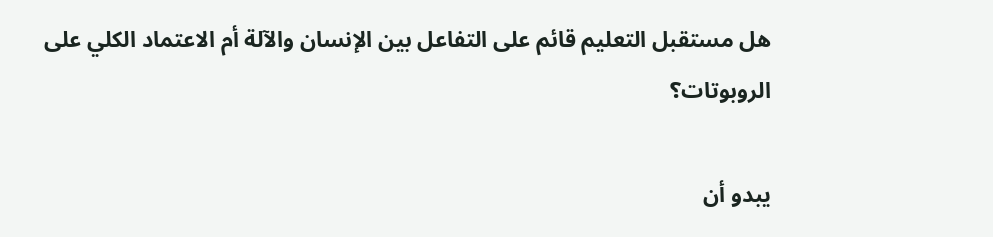هل مستقبل التعليم قائم على التفاعل بين الإنسان والآلة أم الاعتماد الكلي على الروبوتات؟

يبدو أن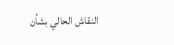النقاش الحالي بشأن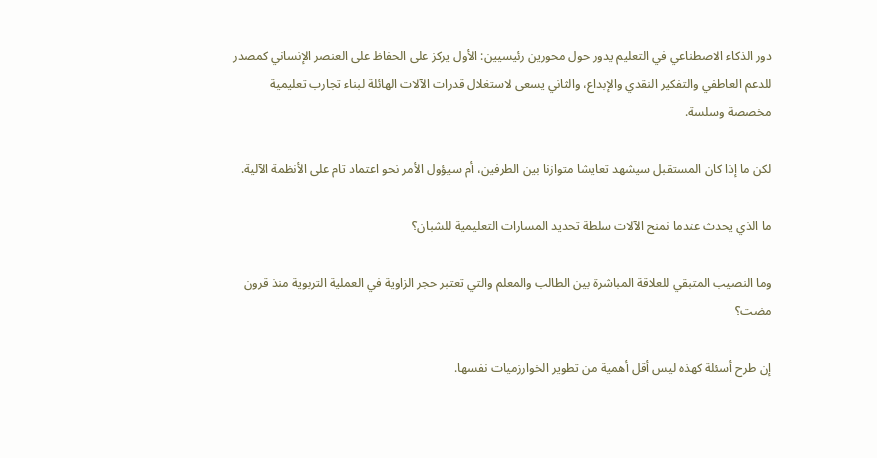دور الذكاء الاصطناعي في التعليم يدور حول محورين رئيسيين: الأول يركز على الحفاظ على العنصر الإنساني كمصدر للدعم العاطفي والتفكير النقدي والإبداع، والثاني يسعى لاستغلال قدرات الآلات الهائلة لبناء تجارب تعليمية مخصصة وسلسة.

لكن ما إذا كان المستقبل سيشهد تعايشا متوازنا بين الطرفين، أم سيؤول الأمر نحو اعتماد تام على الأنظمة الآلية.

ما الذي يحدث عندما نمنح الآلات سلطة تحديد المسارات التعليمية للشبان؟

وما النصيب المتبقي للعلاقة المباشرة بين الطالب والمعلم والتي تعتبر حجر الزاوية في العملية التربوية منذ قرون مضت؟

إن طرح أسئلة كهذه ليس أقل أهمية من تطوير الخوارزميات نفسها.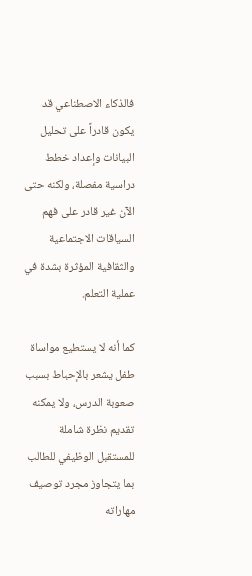فالذكاء الاصطناعي قد يكون قادراً على تحليل البيانات وإعداد خطط دراسية مفصلة، ولكنه حتى الآن غير قادر على فهم السياقات الاجتماعية والثقافية المؤثرة بشدة في عملية التعلم.

كما أنه لا يستطيع مواساة طفل يشعر بالإحباط بسبب صعوبة الدرس، ولا يمكنه تقديم نظرة شاملة للمستقبل الوظيفي للطالب بما يتجاوز مجرد توصيف مهاراته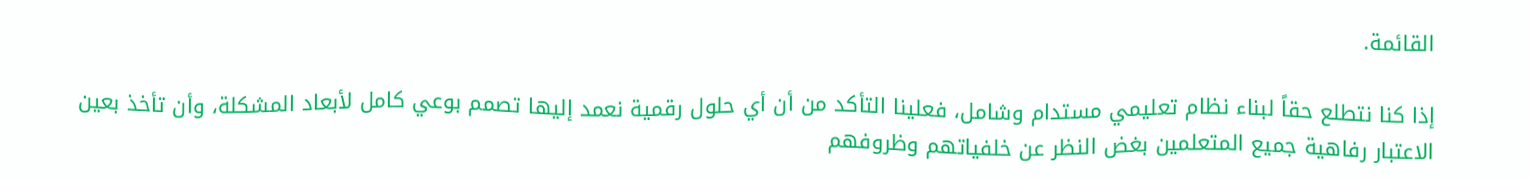القائمة.

إذا كنا نتطلع حقاً لبناء نظام تعليمي مستدام وشامل، فعلينا التأكد من أن أي حلول رقمية نعمد إليها تصمم بوعي كامل لأبعاد المشكلة، وأن تأخذ بعين الاعتبار رفاهية جميع المتعلمين بغض النظر عن خلفياتهم وظروفهم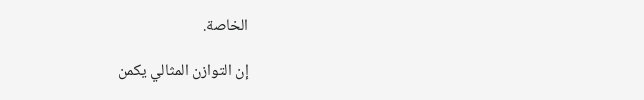الخاصة.

إن التوازن المثالي يكمن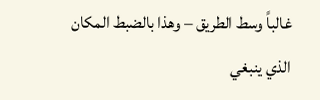غالباً وسط الطريق – وهذا بالضبط المكان الذي ينبغي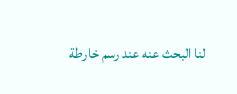لنا البحث عنه عند رسم خارطة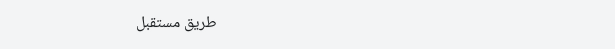طريق مستقبل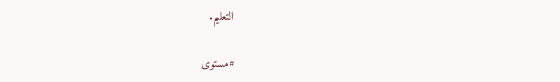التعليم.

#مستوى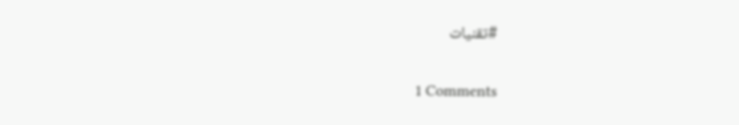#تقنيات

1 Comments